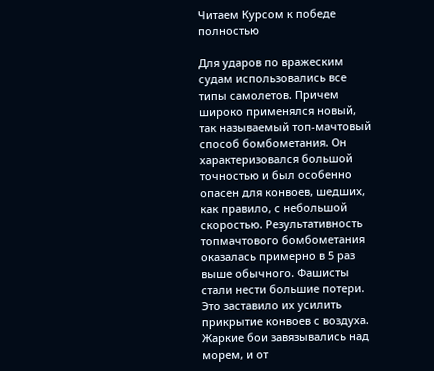Читаем Курсом к победе полностью

Для ударов по вражеским судам использовались все типы самолетов. Причем широко применялся новый, так называемый топ-мачтовый способ бомбометания. Он характеризовался большой точностью и был особенно опасен для конвоев, шедших, как правило, с небольшой скоростью. Результативность топмачтового бомбометания оказалась примерно в 5 раз выше обычного. Фашисты стали нести большие потери. Это заставило их усилить прикрытие конвоев с воздуха. Жаркие бои завязывались над морем, и от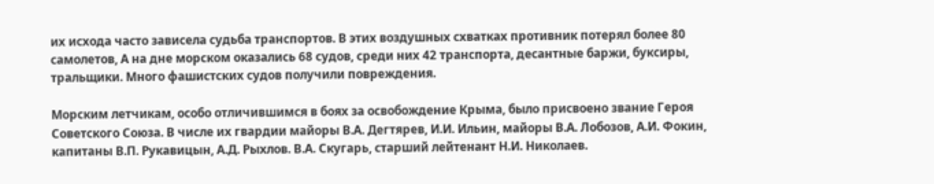их исхода часто зависела судьба транспортов. В этих воздушных схватках противник потерял более 80 самолетов, А на дне морском оказались 68 судов, среди них 42 транспорта, десантные баржи, буксиры, тральщики. Много фашистских судов получили повреждения.

Морским летчикам, особо отличившимся в боях за освобождение Крыма, было присвоено звание Героя Советского Союза. В числе их гвардии майоры В.А. Дегтярев, И.И. Ильин, майоры В.А. Лобозов, А.И. Фокин, капитаны В.П. Рукавицын, А.Д. Рыхлов. В.А. Скугарь, старший лейтенант Н.И. Николаев.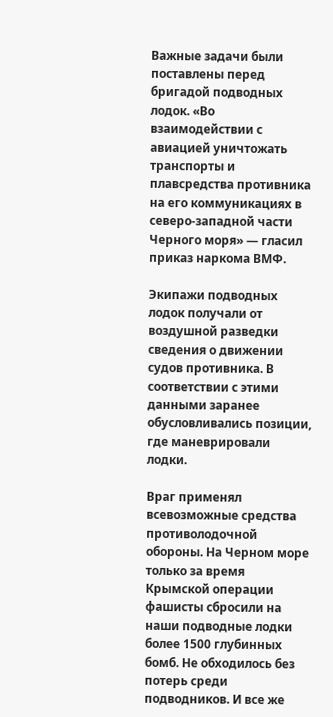Важные задачи были поставлены перед бригадой подводных лодок. «Во взаимодействии с авиацией уничтожать транспорты и плавсредства противника на его коммуникациях в северо-западной части Черного моря» — гласил приказ наркома ВМФ.

Экипажи подводных лодок получали от воздушной разведки сведения о движении судов противника. В соответствии с этими данными заранее обусловливались позиции, где маневрировали лодки.

Враг применял всевозможные средства противолодочной обороны. На Черном море только за время Крымской операции фашисты сбросили на наши подводные лодки более 1500 глубинных бомб. Не обходилось без потерь среди подводников. И все же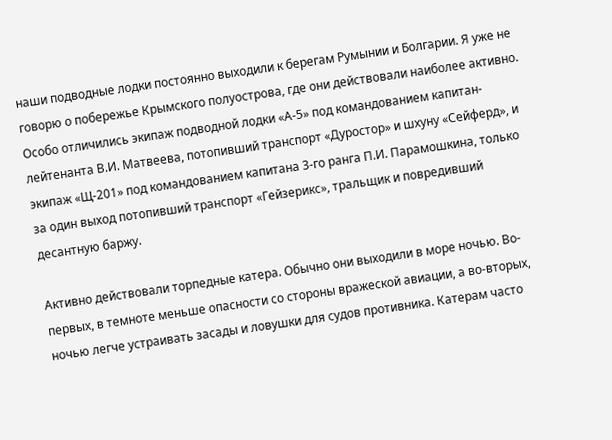наши подводные лодки постоянно выходили к берегам Румынии и Болгарии. Я уже не говорю о побережье Крымского полуострова, где они действовали наиболее активно. Особо отличились экипаж подводной лодки «А-5» под командованием капитан-лейтенанта В.И. Матвеева, потопивший транспорт «Дуростор» и шхуну «Сейферд», и экипаж «Щ-201» под командованием капитана 3-го ранга П.И. Парамошкина, только за один выход потопивший транспорт «Гейзерикс», тральщик и повредивший десантную баржу.

Активно действовали торпедные катера. Обычно они выходили в море ночью. Во-первых, в темноте меньше опасности со стороны вражеской авиации, а во-вторых, ночью легче устраивать засады и ловушки для судов противника. Катерам часто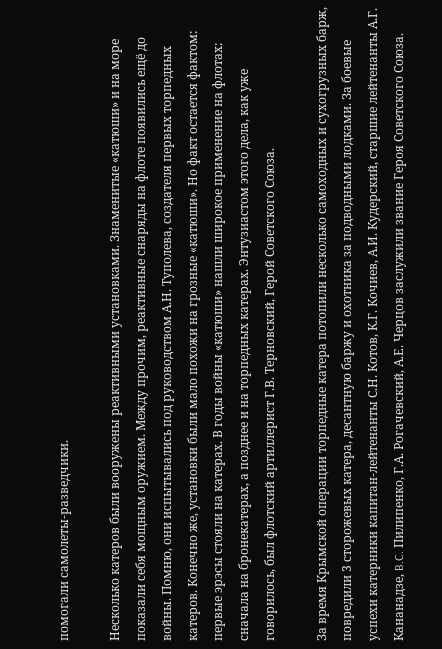помогали самолеты-разведчики.

Несколько катеров были вооружены реактивными установками. Знаменитые «катюши» и на море показали себя мощным оружием. Между прочим, реактивные снаряды на флоте появились ещё до войны. Помню, они испытывались под руководством А.Н. Туполева, создателя первых торпедных катеров. Конечно же, установки были мало похожи на грозные «катюши». Но факт остается фактом: первые эрэсы стояли на катерах. В годы войны «катюши» нашли широкое применение на флотах: сначала на бронекатерах, а позднее и на торпедных катерах. Энтузиастом этого дела, как уже говорилось, был флотский артиллерист Г.В. Терновский, Герой Советского Союза.

За время Крымской операции торпедные катера потопили несколько самоходных и сухогрузных барж, повредили 3 сторожевых катера, десантную баржу и охотника за подводными лодками. За боевые успехи катерники капитан-лейтенанты С.Н. Котов, К.Г. Кочиев, А.И. Кудерский, старшие лейтенанты А.Г. Кананадзе, B.C. Пилипенко, Г.А. Рогачевский, А.Е. Черцов заслужили звание Героя Советского Союза.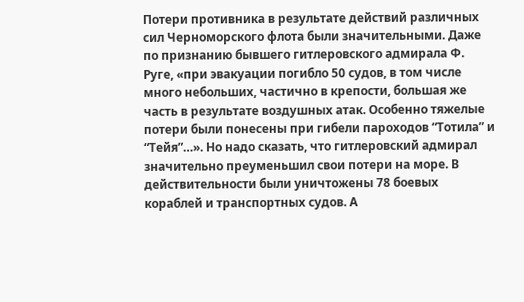Потери противника в результате действий различных сил Черноморского флота были значительными. Даже по признанию бывшего гитлеровского адмирала Ф. Руге, «при эвакуации погибло 50 судов, в том числе много небольших, частично в крепости, большая же часть в результате воздушных атак. Особенно тяжелые потери были понесены при гибели пароходов “Тотила” и “Тейя”…». Но надо сказать, что гитлеровский адмирал значительно преуменьшил свои потери на море. В действительности были уничтожены 78 боевых кораблей и транспортных судов. А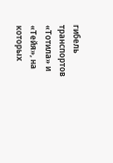гибель транспортов «Тотила» и «Тейя», на которых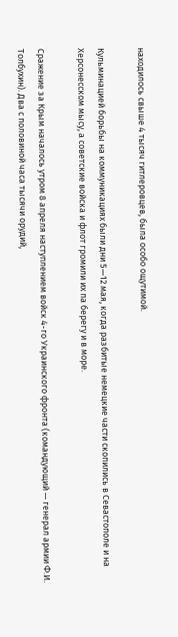находилось свыше 4 тысяч гитлеровцев, была особо ощутимой.

Кульминацией борьбы на коммуникациях были дни 5—12 мая, когда разбитые немецкие части скопились в Севастополе и на Херсонесском мысу, а советские войска и флот громили их па берегу и в море.

Сражение за Крым началось утром 8 апреля наступлением войск 4-го Украинского фронта (командующий — генерал армии Ф.И. Толбухин). Два с половиной часа тысячи орудий,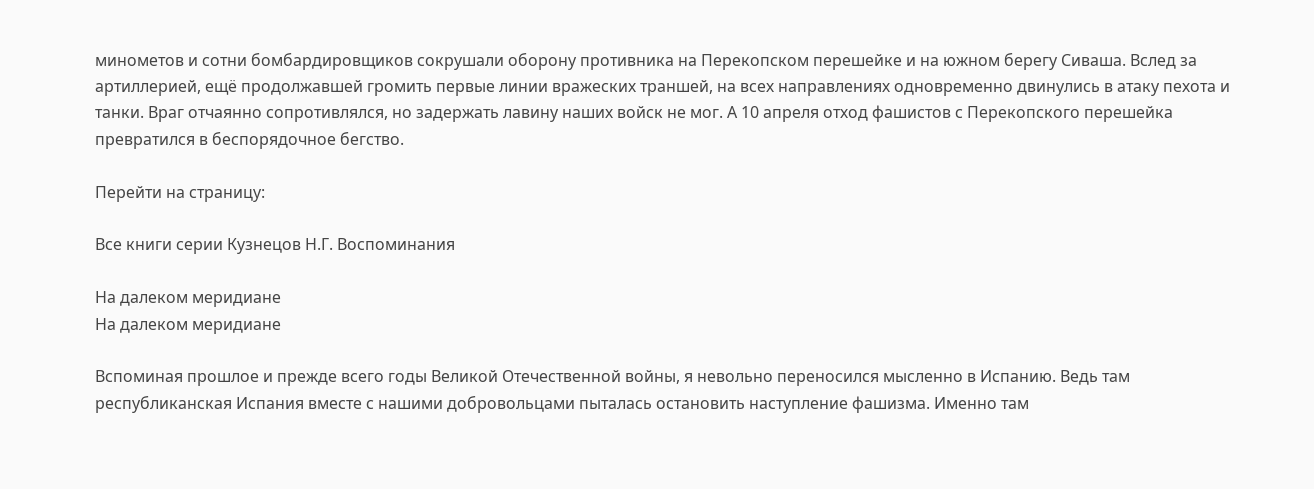минометов и сотни бомбардировщиков сокрушали оборону противника на Перекопском перешейке и на южном берегу Сиваша. Вслед за артиллерией, ещё продолжавшей громить первые линии вражеских траншей, на всех направлениях одновременно двинулись в атаку пехота и танки. Враг отчаянно сопротивлялся, но задержать лавину наших войск не мог. А 10 апреля отход фашистов с Перекопского перешейка превратился в беспорядочное бегство.

Перейти на страницу:

Все книги серии Кузнецов Н.Г. Воспоминания

На далеком меридиане
На далеком меридиане

Вспоминая прошлое и прежде всего годы Великой Отечественной войны, я невольно переносился мысленно в Испанию. Ведь там республиканская Испания вместе с нашими добровольцами пыталась остановить наступление фашизма. Именно там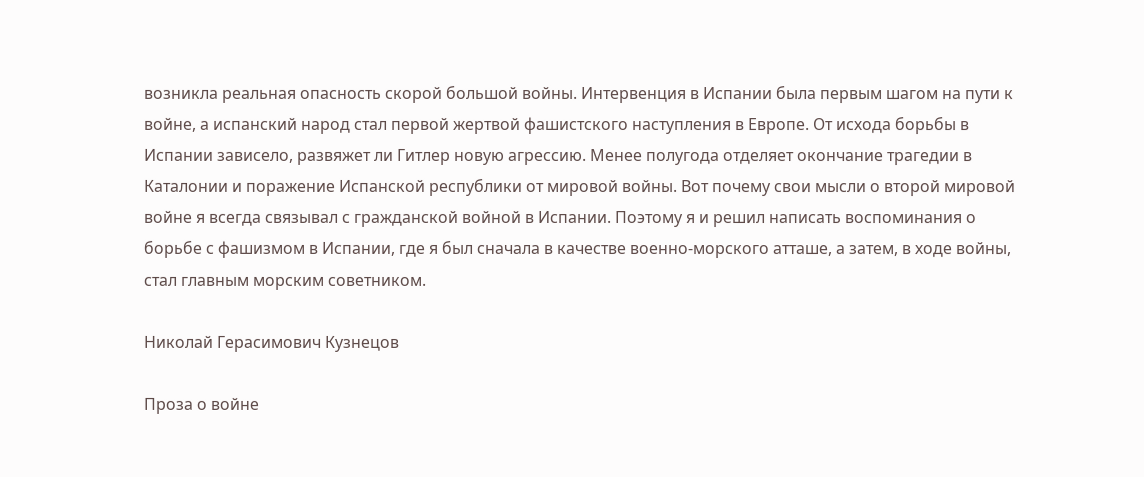возникла реальная опасность скорой большой войны. Интервенция в Испании была первым шагом на пути к войне, а испанский народ стал первой жертвой фашистского наступления в Европе. От исхода борьбы в Испании зависело, развяжет ли Гитлер новую агрессию. Менее полугода отделяет окончание трагедии в Каталонии и поражение Испанской республики от мировой войны. Вот почему свои мысли о второй мировой войне я всегда связывал с гражданской войной в Испании. Поэтому я и решил написать воспоминания о борьбе с фашизмом в Испании, где я был сначала в качестве военно-морского атташе, а затем, в ходе войны, стал главным морским советником.

Николай Герасимович Кузнецов

Проза о войне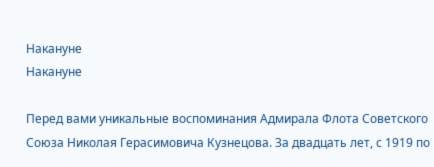Накануне
Накануне

Перед вами уникальные воспоминания Адмирала Флота Советского Союза Николая Герасимовича Кузнецова. За двадцать лет, с 1919 по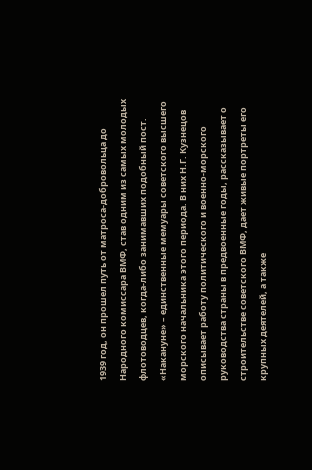1939 год, он прошел путь от матроса-добровольца до Народного комиссара ВМФ, став одним из самых молодых флотоводцев, когда-либо занимавших подобный пост. «Накануне» – единственные мемуары советского высшего морского начальника этого периода. В них Н.Г. Кузнецов описывает работу политического и военно-морского руководства страны в предвоенные годы, рассказывает о строительстве советского ВМФ, дает живые портреты его крупных деятелей, а также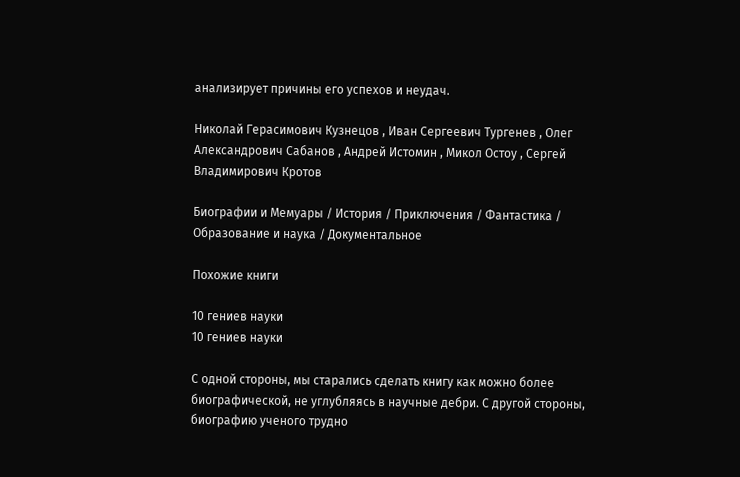анализирует причины его успехов и неудач.

Николай Герасимович Кузнецов , Иван Сергеевич Тургенев , Олег Александрович Сабанов , Андрей Истомин , Микол Остоу , Сергей Владимирович Кротов

Биографии и Мемуары / История / Приключения / Фантастика / Образование и наука / Документальное

Похожие книги

10 гениев науки
10 гениев науки

С одной стороны, мы старались сделать книгу как можно более биографической, не углубляясь в научные дебри. С другой стороны, биографию ученого трудно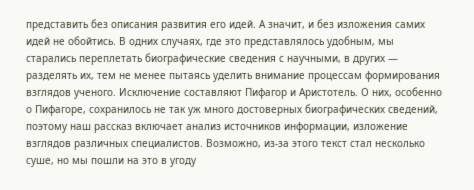представить без описания развития его идей. А значит, и без изложения самих идей не обойтись. В одних случаях, где это представлялось удобным, мы старались переплетать биографические сведения с научными, в других — разделять их, тем не менее пытаясь уделить внимание процессам формирования взглядов ученого. Исключение составляют Пифагор и Аристотель. О них, особенно о Пифагоре, сохранилось не так уж много достоверных биографических сведений, поэтому наш рассказ включает анализ источников информации, изложение взглядов различных специалистов. Возможно, из-за этого текст стал несколько суше, но мы пошли на это в угоду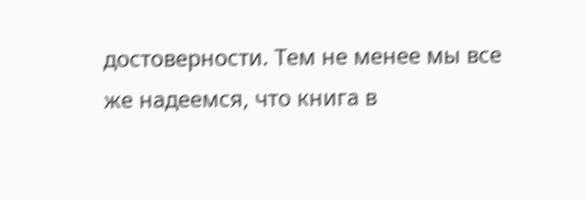достоверности. Тем не менее мы все же надеемся, что книга в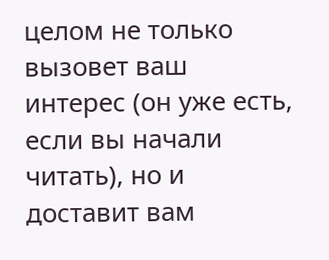целом не только вызовет ваш интерес (он уже есть, если вы начали читать), но и доставит вам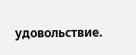удовольствие.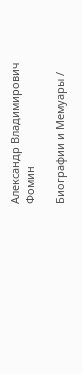Александр Владимирович Фомин

Биографии и Мемуары /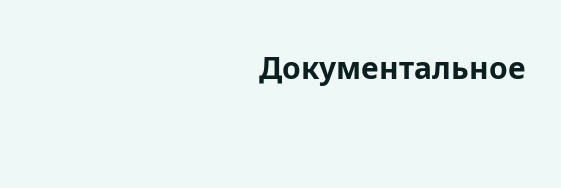Документальное